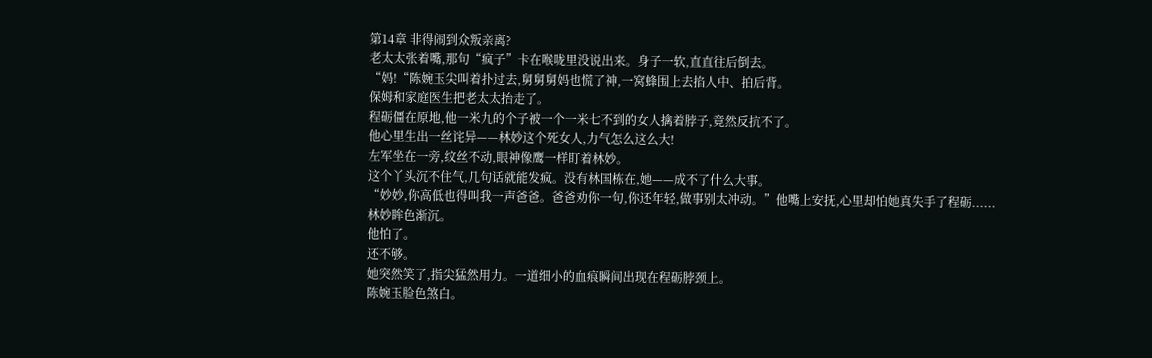第14章 非得闹到众叛亲离?
老太太张着嘴,那句“疯子”卡在喉咙里没说出来。身子一软,直直往后倒去。
“妈!“陈婉玉尖叫着扑过去,舅舅舅妈也慌了神,一窝蜂围上去掐人中、拍后背。
保姆和家庭医生把老太太抬走了。
程砺僵在原地,他一米九的个子被一个一米七不到的女人擒着脖子,竟然反抗不了。
他心里生出一丝诧异——林妙这个死女人,力气怎么这么大!
左军坐在一旁,纹丝不动,眼神像鹰一样盯着林妙。
这个丫头沉不住气,几句话就能发疯。没有林国栋在,她——成不了什么大事。
“妙妙,你高低也得叫我一声爸爸。爸爸劝你一句,你还年轻,做事别太冲动。”他嘴上安抚,心里却怕她真失手了程砺......
林妙眸色渐沉。
他怕了。
还不够。
她突然笑了,指尖猛然用力。一道细小的血痕瞬间出现在程砺脖颈上。
陈婉玉脸色煞白。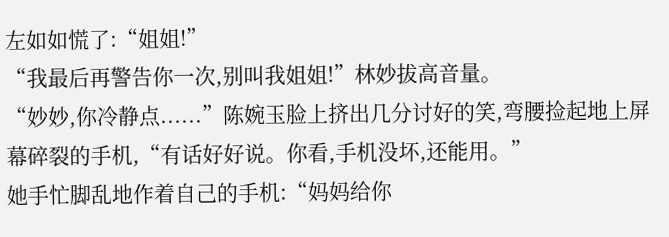左如如慌了:“姐姐!”
“我最后再警告你一次,别叫我姐姐!”林妙拔高音量。
“妙妙,你冷静点......”陈婉玉脸上挤出几分讨好的笑,弯腰捡起地上屏幕碎裂的手机,“有话好好说。你看,手机没坏,还能用。”
她手忙脚乱地作着自己的手机:“妈妈给你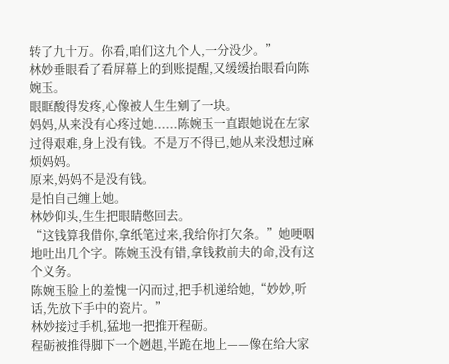转了九十万。你看,咱们这九个人,一分没少。”
林妙垂眼看了看屏幕上的到账提醒,又缓缓抬眼看向陈婉玉。
眼眶酸得发疼,心像被人生生剜了一块。
妈妈,从来没有心疼过她......陈婉玉一直跟她说在左家过得艰难,身上没有钱。不是万不得已,她从来没想过麻烦妈妈。
原来,妈妈不是没有钱。
是怕自己缠上她。
林妙仰头,生生把眼睛憋回去。
“这钱算我借你,拿纸笔过来,我给你打欠条。”她哽咽地吐出几个字。陈婉玉没有错,拿钱救前夫的命,没有这个义务。
陈婉玉脸上的羞愧一闪而过,把手机递给她,“妙妙,听话,先放下手中的瓷片。”
林妙接过手机,猛地一把推开程砺。
程砺被推得脚下一个趔趄,半跪在地上——像在给大家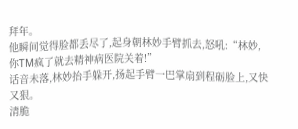拜年。
他瞬间觉得脸都丢尽了,起身朝林妙手臂抓去,怒吼:“林妙,你TM疯了就去精神病医院关着!”
话音未落,林妙抬手躲开,扬起手臂一巴掌扇到程砺脸上,又快又狠。
清脆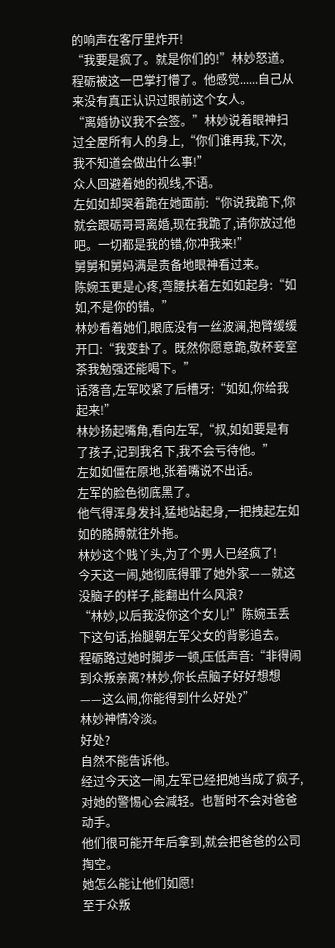的响声在客厅里炸开!
“我要是疯了。就是你们的!”林妙怒道。
程砺被这一巴掌打懵了。他感觉......自己从来没有真正认识过眼前这个女人。
“离婚协议我不会签。”林妙说着眼神扫过全屋所有人的身上,“你们谁再我,下次,我不知道会做出什么事!”
众人回避着她的视线,不语。
左如如却哭着跪在她面前:“你说我跪下,你就会跟砺哥哥离婚,现在我跪了,请你放过他吧。一切都是我的错,你冲我来!”
舅舅和舅妈满是责备地眼神看过来。
陈婉玉更是心疼,弯腰扶着左如如起身:“如如,不是你的错。”
林妙看着她们,眼底没有一丝波澜,抱臂缓缓开口:“我变卦了。既然你愿意跪,敬杯妾室茶我勉强还能喝下。”
话落音,左军咬紧了后槽牙:“如如,你给我起来!”
林妙扬起嘴角,看向左军,“叔,如如要是有了孩子,记到我名下,我不会亏待他。”
左如如僵在原地,张着嘴说不出话。
左军的脸色彻底黑了。
他气得浑身发抖,猛地站起身,一把拽起左如如的胳膊就往外拖。
林妙这个贱丫头,为了个男人已经疯了!
今天这一闹,她彻底得罪了她外家——就这没脑子的样子,能翻出什么风浪?
“林妙,以后我没你这个女儿!”陈婉玉丢下这句话,抬腿朝左军父女的背影追去。
程砺路过她时脚步一顿,压低声音:“非得闹到众叛亲离?林妙,你长点脑子好好想想——这么闹,你能得到什么好处?”
林妙神情冷淡。
好处?
自然不能告诉他。
经过今天这一闹,左军已经把她当成了疯子,对她的警惕心会减轻。也暂时不会对爸爸动手。
他们很可能开年后拿到,就会把爸爸的公司掏空。
她怎么能让他们如愿!
至于众叛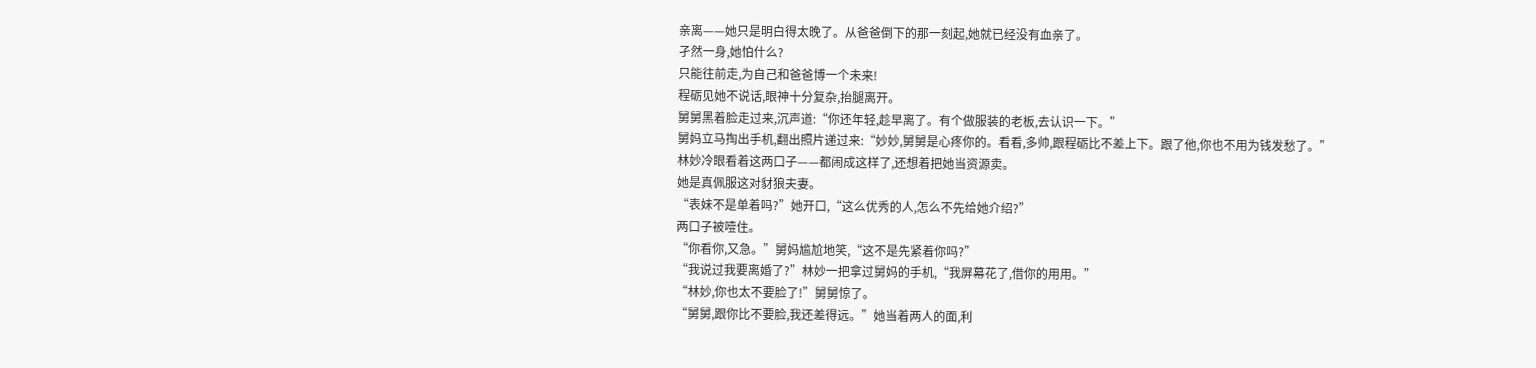亲离——她只是明白得太晚了。从爸爸倒下的那一刻起,她就已经没有血亲了。
孑然一身,她怕什么?
只能往前走,为自己和爸爸博一个未来!
程砺见她不说话,眼神十分复杂,抬腿离开。
舅舅黑着脸走过来,沉声道:“你还年轻,趁早离了。有个做服装的老板,去认识一下。”
舅妈立马掏出手机,翻出照片递过来:“妙妙,舅舅是心疼你的。看看,多帅,跟程砺比不差上下。跟了他,你也不用为钱发愁了。”
林妙冷眼看着这两口子——都闹成这样了,还想着把她当资源卖。
她是真佩服这对豺狼夫妻。
“表妹不是单着吗?”她开口,“这么优秀的人,怎么不先给她介绍?”
两口子被噎住。
“你看你,又急。”舅妈尴尬地笑,“这不是先紧着你吗?”
“我说过我要离婚了?”林妙一把拿过舅妈的手机,“我屏幕花了,借你的用用。”
“林妙,你也太不要脸了!”舅舅惊了。
“舅舅,跟你比不要脸,我还差得远。”她当着两人的面,利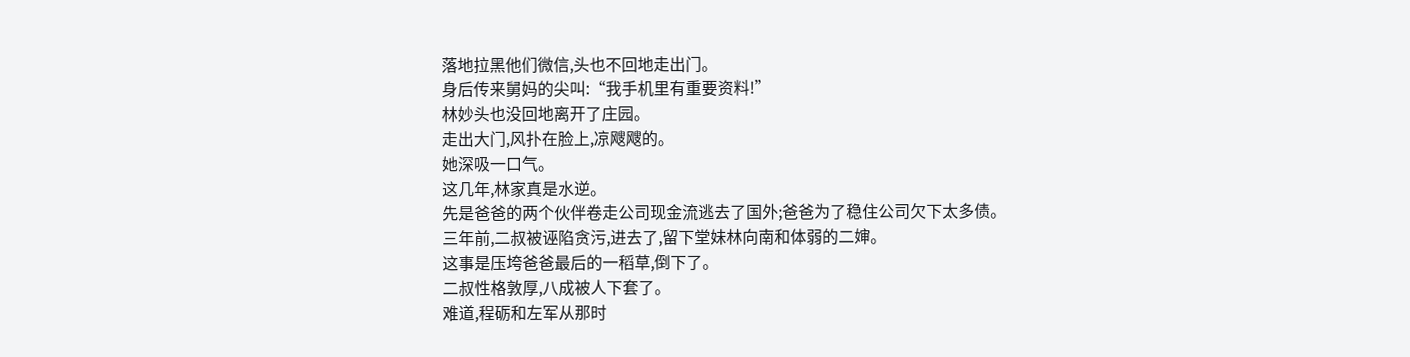落地拉黑他们微信,头也不回地走出门。
身后传来舅妈的尖叫:“我手机里有重要资料!”
林妙头也没回地离开了庄园。
走出大门,风扑在脸上,凉飕飕的。
她深吸一口气。
这几年,林家真是水逆。
先是爸爸的两个伙伴卷走公司现金流逃去了国外;爸爸为了稳住公司欠下太多债。
三年前,二叔被诬陷贪污,进去了,留下堂妹林向南和体弱的二婶。
这事是压垮爸爸最后的一稻草,倒下了。
二叔性格敦厚,八成被人下套了。
难道,程砺和左军从那时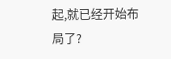起,就已经开始布局了?